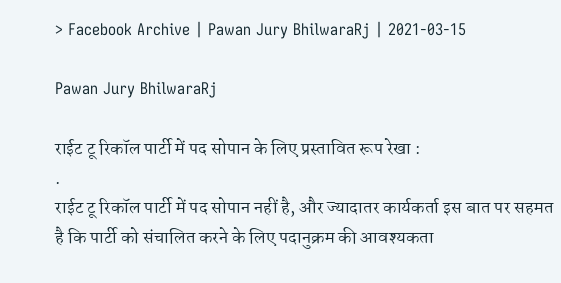> Facebook Archive | Pawan Jury BhilwaraRj | 2021-03-15

Pawan Jury BhilwaraRj

राईट टू रिकॉल पार्टी में पद सोपान के लिए प्रस्तावित रूप रेखा :
.
राईट टू रिकॉल पार्टी में पद सोपान नहीं है, और ज्यादातर कार्यकर्ता इस बात पर सहमत है कि पार्टी को संचालित करने के लिए पदानुक्रम की आवश्यकता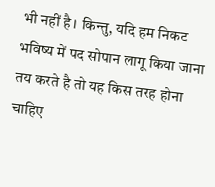भी नहीं है। किन्तु, यदि हम निकट भविष्य में पद सोपान लागू किया जाना तय करते है तो यह किस तरह होना चाहिए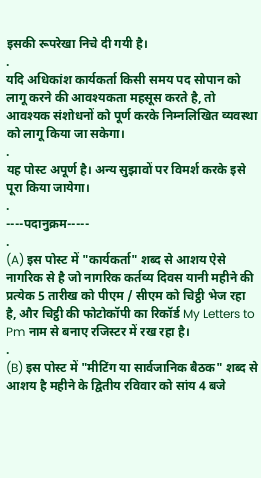इसकी रूपरेखा निचे दी गयी है।
.
यदि अधिकांश कार्यकर्ता किसी समय पद सोपान को लागू करने की आवश्यकता महसूस करते है, तो आवश्यक संशोधनों को पूर्ण करके निम्नलिखित व्यवस्था को लागू किया जा सकेगा।
.
यह पोस्ट अपूर्ण है। अन्य सुझावों पर विमर्श करके इसे पूरा किया जायेगा।
.
----पदानुक्रम-----
.
(A) इस पोस्ट में "कार्यकर्ता" शब्द से आशय ऐसे नागरिक से है जो नागरिक कर्तव्य दिवस यानी महीने की प्रत्येक 5 तारीख को पीएम / सीएम को चिट्ठी भेज रहा है, और चिट्ठी की फोटोकॉपी का रिकॉर्ड My Letters to Pm नाम से बनाए रजिस्टर में रख रहा है।
.
(B) इस पोस्ट में "मीटिंग या सार्वजानिक बैठक" शब्द से आशय है महीने के द्वितीय रविवार को सांय 4 बजे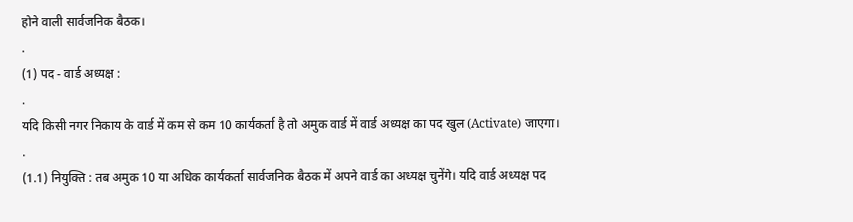होने वाली सार्वजनिक बैठक।
.
(1) पद - वार्ड अध्यक्ष :
.
यदि किसी नगर निकाय के वार्ड में कम से कम 10 कार्यकर्ता है तो अमुक वार्ड में वार्ड अध्यक्ष का पद खुल (Activate) जाएगा।
.
(1.1) नियुक्ति : तब अमुक 10 या अधिक कार्यकर्ता सार्वजनिक बैठक में अपने वार्ड का अध्यक्ष चुनेंगे। यदि वार्ड अध्यक्ष पद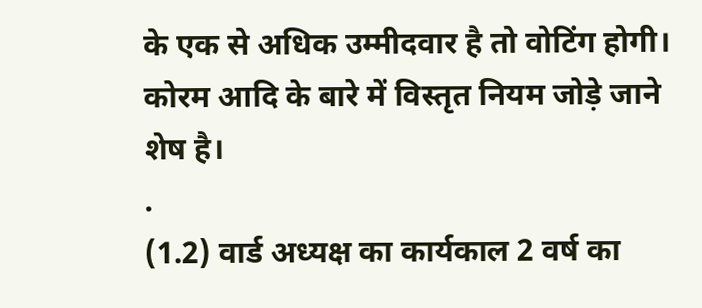के एक से अधिक उम्मीदवार है तो वोटिंग होगी। कोरम आदि के बारे में विस्तृत नियम जोड़े जाने शेष है।
.
(1.2) वार्ड अध्यक्ष का कार्यकाल 2 वर्ष का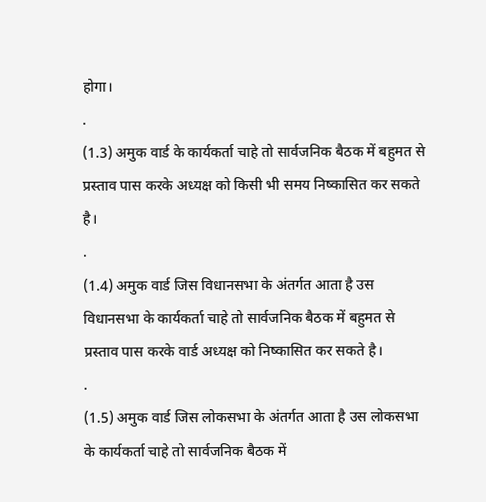होगा।
.
(1.3) अमुक वार्ड के कार्यकर्ता चाहे तो सार्वजनिक बैठक में बहुमत से प्रस्ताव पास करके अध्यक्ष को किसी भी समय निष्कासित कर सकते है।
.
(1.4) अमुक वार्ड जिस विधानसभा के अंतर्गत आता है उस विधानसभा के कार्यकर्ता चाहे तो सार्वजनिक बैठक में बहुमत से प्रस्ताव पास करके वार्ड अध्यक्ष को निष्कासित कर सकते है।
.
(1.5) अमुक वार्ड जिस लोकसभा के अंतर्गत आता है उस लोकसभा के कार्यकर्ता चाहे तो सार्वजनिक बैठक में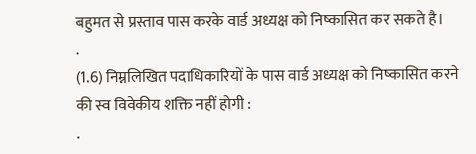बहुमत से प्रस्ताव पास करके वार्ड अध्यक्ष को निष्कासित कर सकते है।
.
(1.6) निम्नलिखित पदाधिकारियों के पास वार्ड अध्यक्ष को निष्कासित करने की स्व विवेकीय शक्ति नहीं होगी :
.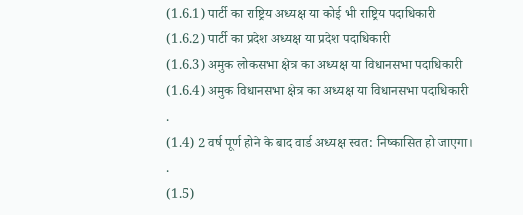(1.6.1) पार्टी का राष्ट्रिय अध्यक्ष या कोई भी राष्ट्रिय पदाधिकारी
(1.6.2) पार्टी का प्रदेश अध्यक्ष या प्रदेश पदाधिकारी
(1.6.3) अमुक लोकसभा क्षेत्र का अध्यक्ष या विधानसभा पदाधिकारी
(1.6.4) अमुक विधानसभा क्षेत्र का अध्यक्ष या विधानसभा पदाधिकारी
.
(1.4) 2 वर्ष पूर्ण होने के बाद वार्ड अध्यक्ष स्वत: निष्कासित हो जाएगा।
.
(1.5)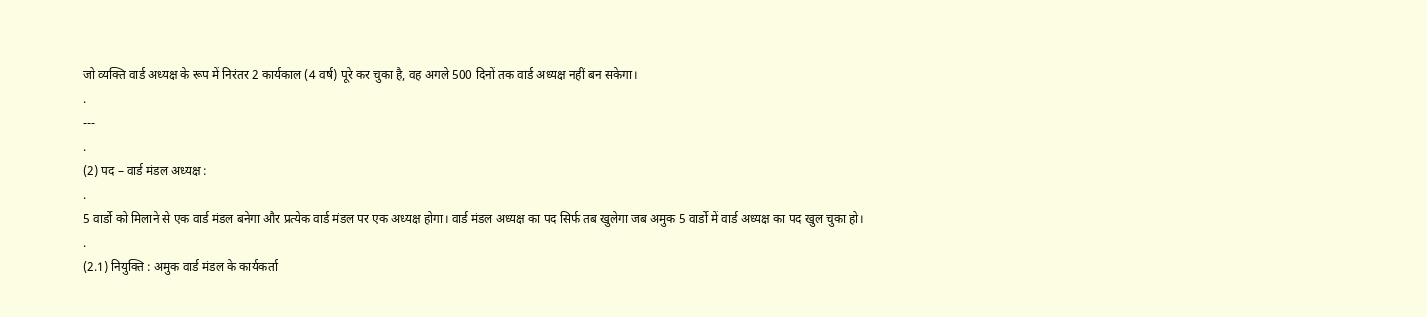जो व्यक्ति वार्ड अध्यक्ष के रूप में निरंतर 2 कार्यकाल (4 वर्ष) पूरे कर चुका है, वह अगले 500 दिनों तक वार्ड अध्यक्ष नहीं बन सकेगा।
.
---
.
(2) पद – वार्ड मंडल अध्यक्ष :
.
5 वार्डो को मिलाने से एक वार्ड मंडल बनेगा और प्रत्येक वार्ड मंडल पर एक अध्यक्ष होगा। वार्ड मंडल अध्यक्ष का पद सिर्फ तब खुलेगा जब अमुक 5 वार्डो में वार्ड अध्यक्ष का पद खुल चुका हो।
.
(2.1) नियुक्ति : अमुक वार्ड मंडल के कार्यकर्ता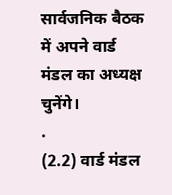सार्वजनिक बैठक में अपने वार्ड मंडल का अध्यक्ष चुनेंगे।
.
(2.2) वार्ड मंडल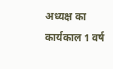अध्यक्ष का कार्यकाल 1 वर्ष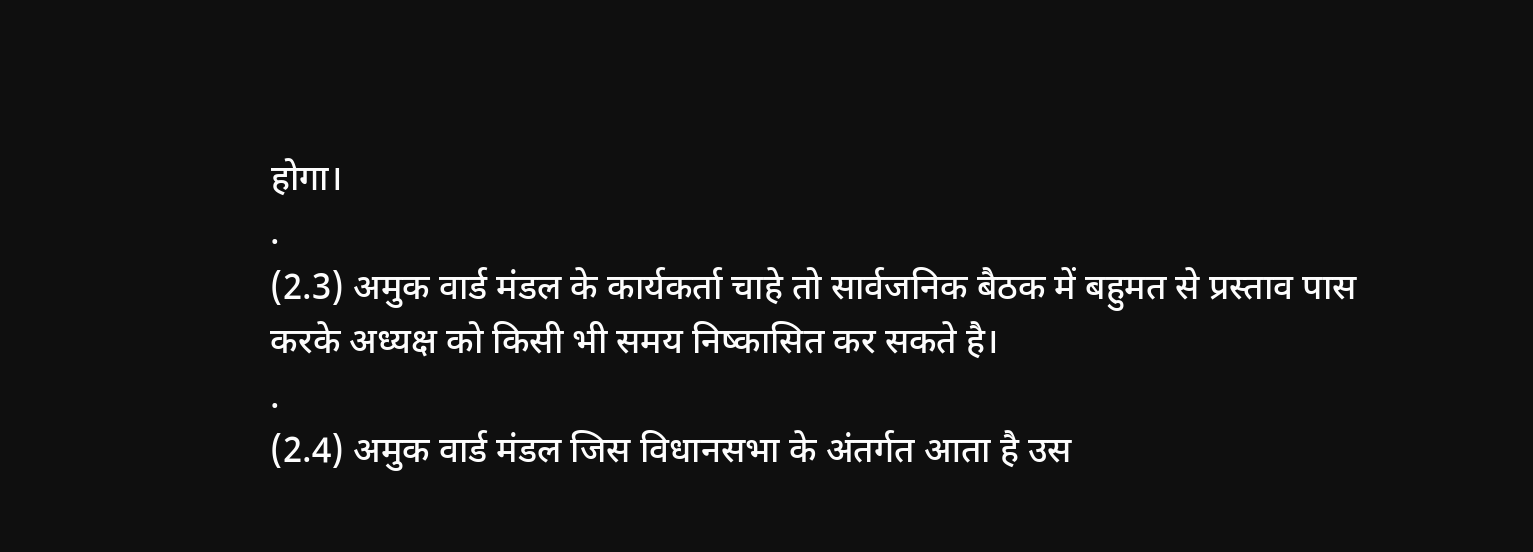होगा।
.
(2.3) अमुक वार्ड मंडल के कार्यकर्ता चाहे तो सार्वजनिक बैठक में बहुमत से प्रस्ताव पास करके अध्यक्ष को किसी भी समय निष्कासित कर सकते है।
.
(2.4) अमुक वार्ड मंडल जिस विधानसभा के अंतर्गत आता है उस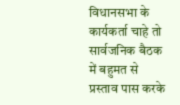विधानसभा के कार्यकर्ता चाहे तो सार्वजनिक बैठक में बहुमत से प्रस्ताव पास करके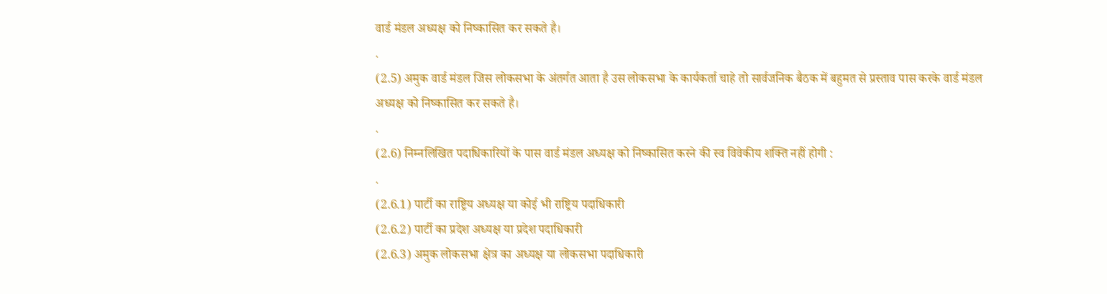वार्ड मंडल अध्यक्ष को निष्कासित कर सकते है।
.
(2.5) अमुक वार्ड मंडल जिस लोकसभा के अंतर्गत आता है उस लोकसभा के कार्यकर्ता चाहे तो सार्वजनिक बैठक में बहुमत से प्रस्ताव पास करके वार्ड मंडल अध्यक्ष को निष्कासित कर सकते है।
.
(2.6) निम्नलिखित पदाधिकारियों के पास वार्ड मंडल अध्यक्ष को निष्कासित करने की स्व विवेकीय शक्ति नहीं होगी :
.
(2.6.1) पार्टी का राष्ट्रिय अध्यक्ष या कोई भी राष्ट्रिय पदाधिकारी
(2.6.2) पार्टी का प्रदेश अध्यक्ष या प्रदेश पदाधिकारी
(2.6.3) अमुक लोकसभा क्षेत्र का अध्यक्ष या लोकसभा पदाधिकारी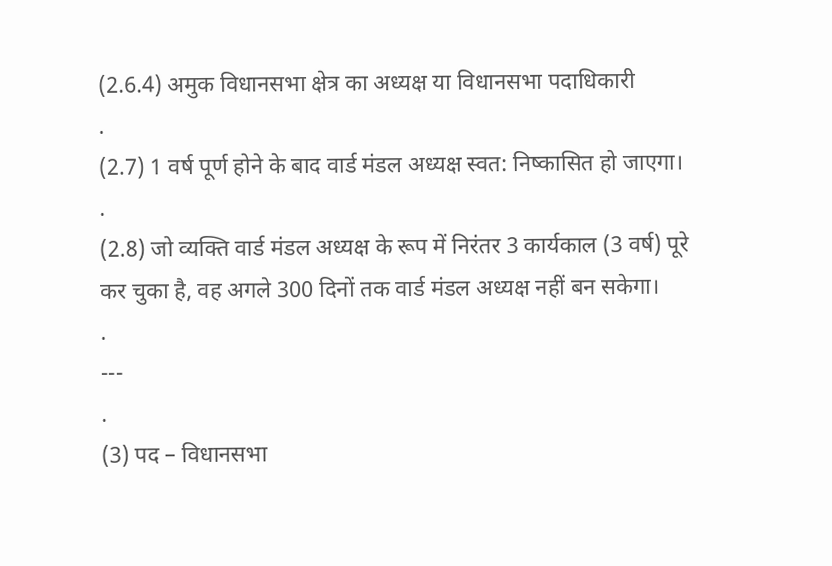(2.6.4) अमुक विधानसभा क्षेत्र का अध्यक्ष या विधानसभा पदाधिकारी
.
(2.7) 1 वर्ष पूर्ण होने के बाद वार्ड मंडल अध्यक्ष स्वत: निष्कासित हो जाएगा।
.
(2.8) जो व्यक्ति वार्ड मंडल अध्यक्ष के रूप में निरंतर 3 कार्यकाल (3 वर्ष) पूरे कर चुका है, वह अगले 300 दिनों तक वार्ड मंडल अध्यक्ष नहीं बन सकेगा।
.
---
.
(3) पद – विधानसभा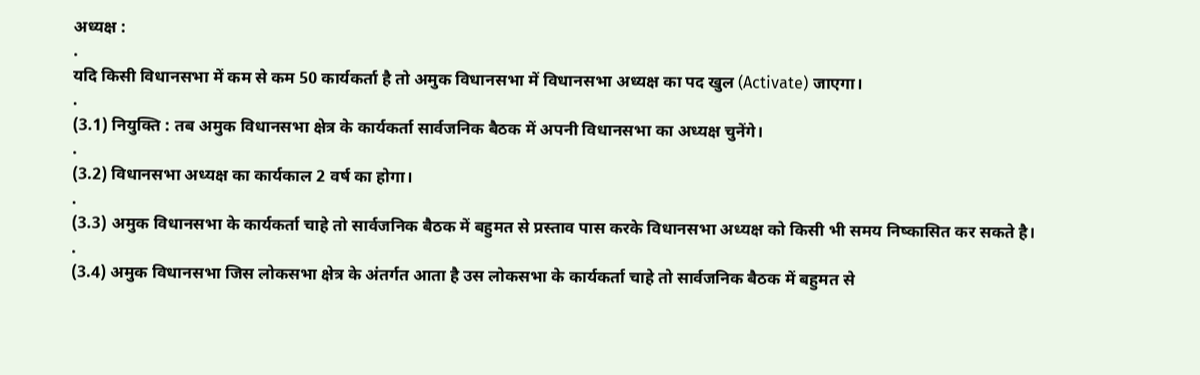अध्यक्ष :
.
यदि किसी विधानसभा में कम से कम 50 कार्यकर्ता है तो अमुक विधानसभा में विधानसभा अध्यक्ष का पद खुल (Activate) जाएगा।
.
(3.1) नियुक्ति : तब अमुक विधानसभा क्षेत्र के कार्यकर्ता सार्वजनिक बैठक में अपनी विधानसभा का अध्यक्ष चुनेंगे।
.
(3.2) विधानसभा अध्यक्ष का कार्यकाल 2 वर्ष का होगा।
.
(3.3) अमुक विधानसभा के कार्यकर्ता चाहे तो सार्वजनिक बैठक में बहुमत से प्रस्ताव पास करके विधानसभा अध्यक्ष को किसी भी समय निष्कासित कर सकते है।
.
(3.4) अमुक विधानसभा जिस लोकसभा क्षेत्र के अंतर्गत आता है उस लोकसभा के कार्यकर्ता चाहे तो सार्वजनिक बैठक में बहुमत से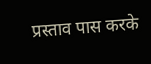प्रस्ताव पास करके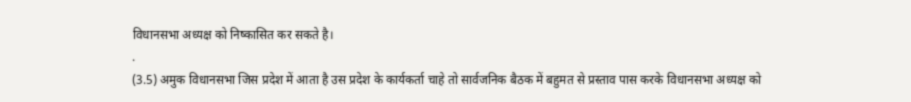विधानसभा अध्यक्ष को निष्कासित कर सकते है।
.
(3.5) अमुक विधानसभा जिस प्रदेश में आता है उस प्रदेश के कार्यकर्ता चाहे तो सार्वजनिक बैठक में बहुमत से प्रस्ताव पास करके विधानसभा अध्यक्ष को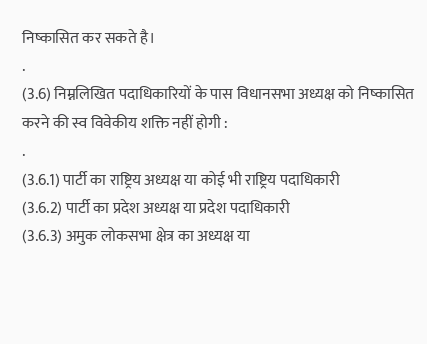निष्कासित कर सकते है।
.
(3.6) निम्नलिखित पदाधिकारियों के पास विधानसभा अध्यक्ष को निष्कासित करने की स्व विवेकीय शक्ति नहीं होगी :
.
(3.6.1) पार्टी का राष्ट्रिय अध्यक्ष या कोई भी राष्ट्रिय पदाधिकारी
(3.6.2) पार्टी का प्रदेश अध्यक्ष या प्रदेश पदाधिकारी
(3.6.3) अमुक लोकसभा क्षेत्र का अध्यक्ष या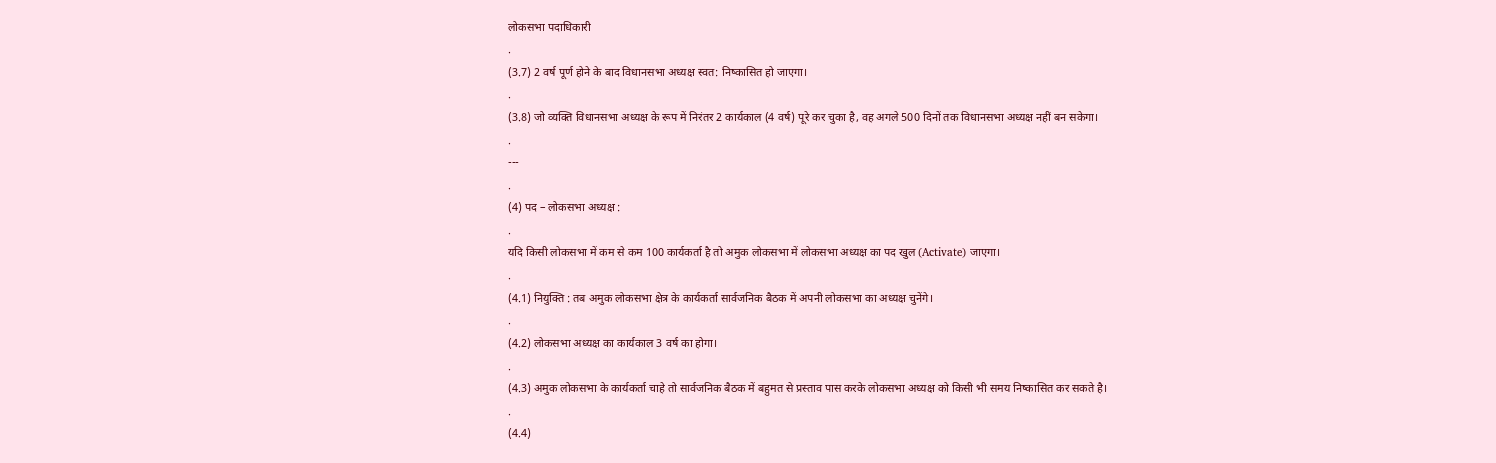लोकसभा पदाधिकारी
.
(3.7) 2 वर्ष पूर्ण होने के बाद विधानसभा अध्यक्ष स्वत: निष्कासित हो जाएगा।
.
(3.8) जो व्यक्ति विधानसभा अध्यक्ष के रूप में निरंतर 2 कार्यकाल (4 वर्ष) पूरे कर चुका है, वह अगले 500 दिनों तक विधानसभा अध्यक्ष नहीं बन सकेगा।
.
---
.
(4) पद – लोकसभा अध्यक्ष :
.
यदि किसी लोकसभा में कम से कम 100 कार्यकर्ता है तो अमुक लोकसभा में लोकसभा अध्यक्ष का पद खुल (Activate) जाएगा।
.
(4.1) नियुक्ति : तब अमुक लोकसभा क्षेत्र के कार्यकर्ता सार्वजनिक बैठक में अपनी लोकसभा का अध्यक्ष चुनेंगे।
.
(4.2) लोकसभा अध्यक्ष का कार्यकाल 3 वर्ष का होगा।
.
(4.3) अमुक लोकसभा के कार्यकर्ता चाहे तो सार्वजनिक बैठक में बहुमत से प्रस्ताव पास करके लोकसभा अध्यक्ष को किसी भी समय निष्कासित कर सकते है।
.
(4.4)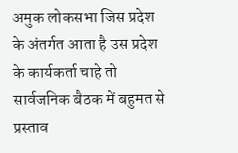अमुक लोकसभा जिस प्रदेश के अंतर्गत आता है उस प्रदेश के कार्यकर्ता चाहे तो सार्वजनिक बैठक में बहुमत से प्रस्ताव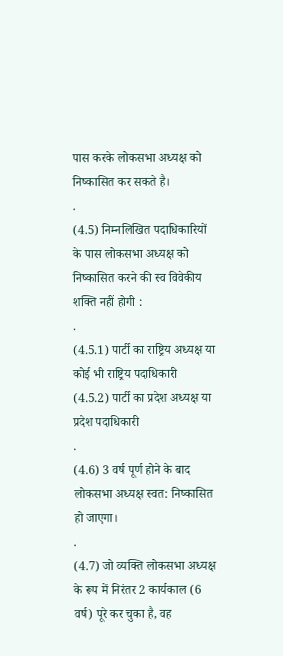पास करके लोकसभा अध्यक्ष को निष्कासित कर सकते है।
.
(4.5) निम्नलिखित पदाधिकारियों के पास लोकसभा अध्यक्ष को निष्कासित करने की स्व विवेकीय शक्ति नहीं होगी :
.
(4.5.1) पार्टी का राष्ट्रिय अध्यक्ष या कोई भी राष्ट्रिय पदाधिकारी
(4.5.2) पार्टी का प्रदेश अध्यक्ष या प्रदेश पदाधिकारी
.
(4.6) 3 वर्ष पूर्ण होने के बाद लोकसभा अध्यक्ष स्वत: निष्कासित हो जाएगा।
.
(4.7) जो व्यक्ति लोकसभा अध्यक्ष के रूप में निरंतर 2 कार्यकाल (6 वर्ष) पूरे कर चुका है, वह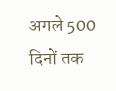अगले 500 दिनों तक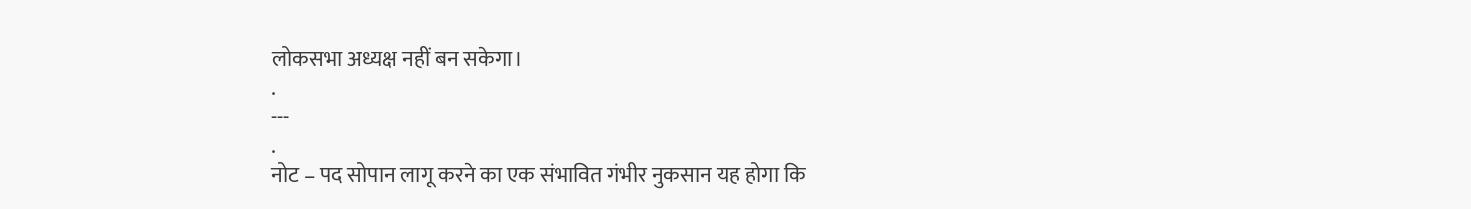लोकसभा अध्यक्ष नहीं बन सकेगा।
.
---
.
नोट – पद सोपान लागू करने का एक संभावित गंभीर नुकसान यह होगा कि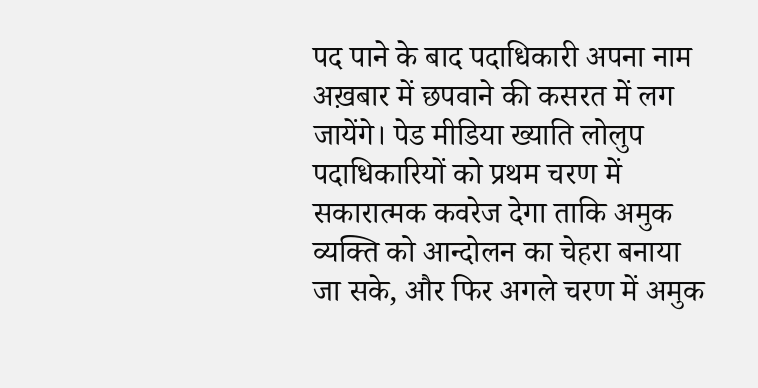पद पाने के बाद पदाधिकारी अपना नाम अख़बार में छपवाने की कसरत में लग जायेंगे। पेड मीडिया ख्याति लोलुप पदाधिकारियों को प्रथम चरण में सकारात्मक कवरेज देगा ताकि अमुक व्यक्ति को आन्दोलन का चेहरा बनाया जा सके, और फिर अगले चरण में अमुक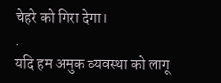चेहरे को गिरा देगा।
.
यदि हम अमुक व्यवस्था को लागू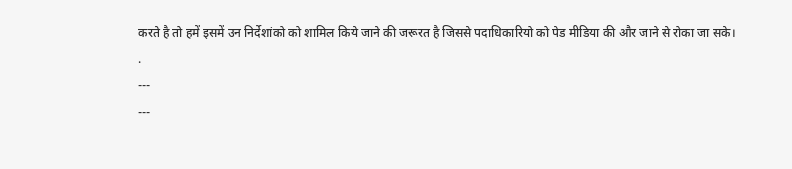करते है तो हमें इसमें उन निर्देशांको को शामिल किये जाने की जरूरत है जिससे पदाधिकारियो को पेड मीडिया की और जाने से रोका जा सके।
.
---
---